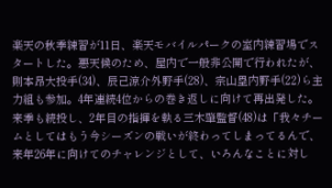楽天の秋季練習が11日、楽天モバイルパークの室内練習場でスタートした。悪天候のため、屋内で一般非公開で行われたが、則本昂大投手(34)、辰己涼介外野手(28)、宗山塁内野手(22)ら主力組も参加。4年連続4位からの巻き返しに向けて再出発した。
来季も続投し、2年目の指揮を執る三木肇監督(48)は「我々チームとしてはもう今シーズンの戦いが終わってしまってるんで、来年26年に向けてのチャレンジとして、いろんなことに対し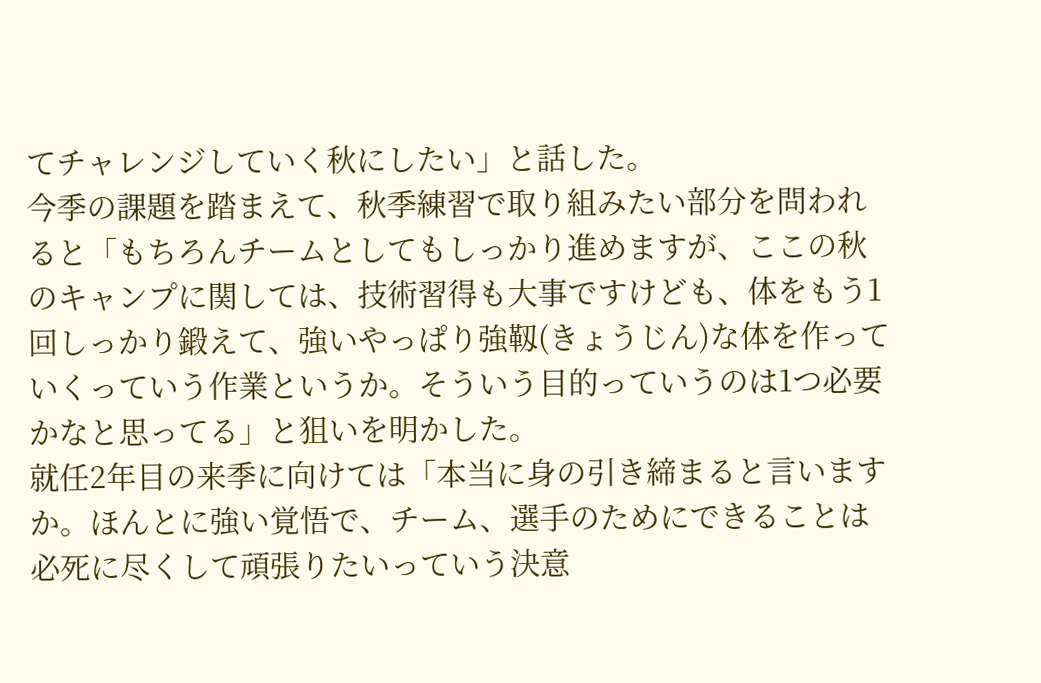てチャレンジしていく秋にしたい」と話した。
今季の課題を踏まえて、秋季練習で取り組みたい部分を問われると「もちろんチームとしてもしっかり進めますが、ここの秋のキャンプに関しては、技術習得も大事ですけども、体をもう1回しっかり鍛えて、強いやっぱり強靱(きょうじん)な体を作っていくっていう作業というか。そういう目的っていうのは1つ必要かなと思ってる」と狙いを明かした。
就任2年目の来季に向けては「本当に身の引き締まると言いますか。ほんとに強い覚悟で、チーム、選手のためにできることは必死に尽くして頑張りたいっていう決意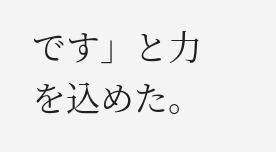です」と力を込めた。